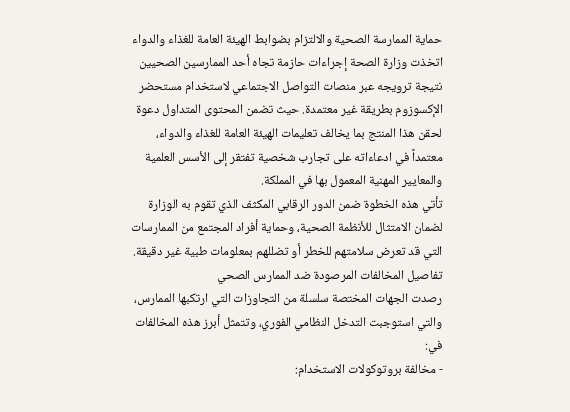حماية الممارسة الصحية والالتزام بضوابط الهيئة العامة للغذاء والدواء
اتخذت وزارة الصحة إجراءات حازمة تجاه أحد الممارسين الصحيين نتيجة ترويجه عبر منصات التواصل الاجتماعي لاستخدام مستحضر الإكسوزوم بطريقة غير معتمدة. حيث تضمن المحتوى المتداول دعوة لحقن هذا المنتج بما يخالف تعليمات الهيئة العامة للغذاء والدواء، معتمداً في ادعاءاته على تجارب شخصية تفتقر إلى الأسس العلمية والمعايير المهنية المعمول بها في المملكة.
تأتي هذه الخطوة ضمن الدور الرقابي المكثف الذي تقوم به الوزارة لضمان الامتثال للأنظمة الصحية، وحماية أفراد المجتمع من الممارسات التي قد تعرض سلامتهم للخطر أو تضللهم بمعلومات طبية غير دقيقة.
تفاصيل المخالفات المرصودة ضد الممارس الصحي
رصدت الجهات المختصة سلسلة من التجاوزات التي ارتكبها الممارس، والتي استوجبت التدخل النظامي الفوري، وتتمثل أبرز هذه المخالفات في:
- مخالفة بروتوكولات الاستخدام: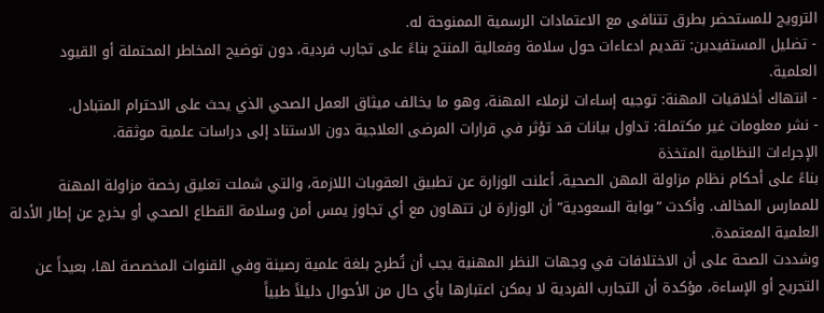الترويج للمستحضر بطرق تتنافى مع الاعتمادات الرسمية الممنوحة له.
- تضليل المستفيدين: تقديم ادعاءات حول سلامة وفعالية المنتج بناءً على تجارب فردية، دون توضيح المخاطر المحتملة أو القيود العلمية.
- انتهاك أخلاقيات المهنة: توجيه إساءات لزملاء المهنة، وهو ما يخالف ميثاق العمل الصحي الذي يحث على الاحترام المتبادل.
- نشر معلومات غير مكتملة: تداول بيانات قد تؤثر في قرارات المرضى العلاجية دون الاستناد إلى دراسات علمية موثقة.
الإجراءات النظامية المتخذة
بناءً على أحكام نظام مزاولة المهن الصحية، أعلنت الوزارة عن تطبيق العقوبات اللازمة، والتي شملت تعليق رخصة مزاولة المهنة للممارس المخالف. وأكدت “بوابة السعودية” أن الوزارة لن تتهاون مع أي تجاوز يمس أمن وسلامة القطاع الصحي أو يخرج عن إطار الأدلة العلمية المعتمدة.
وشددت الصحة على أن الاختلافات في وجهات النظر المهنية يجب أن تُطرح بلغة علمية رصينة وفي القنوات المخصصة لها، بعيداً عن التجريح أو الإساءة، مؤكدة أن التجارب الفردية لا يمكن اعتبارها بأي حال من الأحوال دليلاً طبياً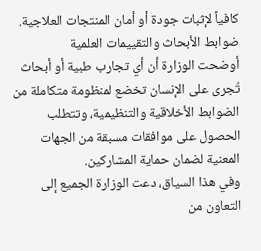كافياً لإثبات جودة أو أمان المنتجات العلاجية.
ضوابط الأبحاث والتقييمات العلمية
أوضحت الوزارة أن أي تجارب طبية أو أبحاث تُجرى على الإنسان تخضع لمنظومة متكاملة من الضوابط الأخلاقية والتنظيمية، وتتطلب الحصول على موافقات مسبقة من الجهات المعنية لضمان حماية المشاركين.
وفي هذا السياق، دعت الوزارة الجميع إلى التعاون من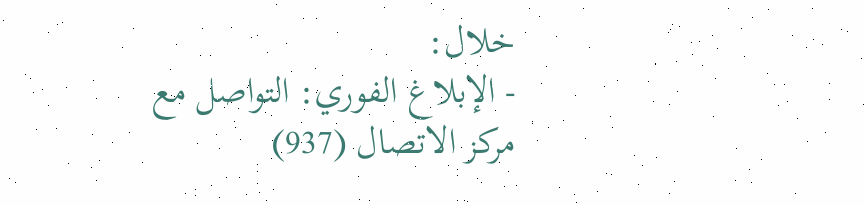خلال:
- الإبلاغ الفوري: التواصل مع مركز الاتصال (937)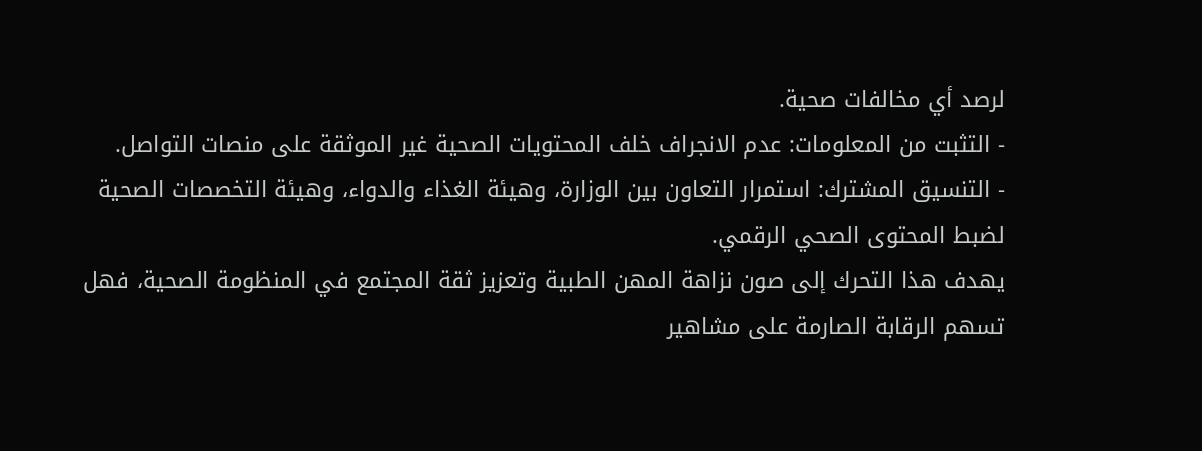لرصد أي مخالفات صحية.
- التثبت من المعلومات: عدم الانجراف خلف المحتويات الصحية غير الموثقة على منصات التواصل.
- التنسيق المشترك: استمرار التعاون بين الوزارة، وهيئة الغذاء والدواء، وهيئة التخصصات الصحية لضبط المحتوى الصحي الرقمي.
يهدف هذا التحرك إلى صون نزاهة المهن الطبية وتعزيز ثقة المجتمع في المنظومة الصحية، فهل تسهم الرقابة الصارمة على مشاهير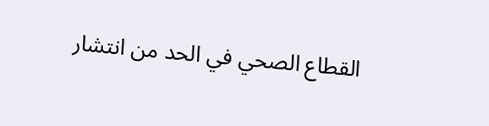القطاع الصحي في الحد من انتشار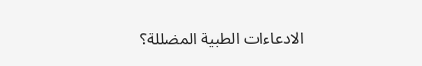الادعاءات الطبية المضللة؟